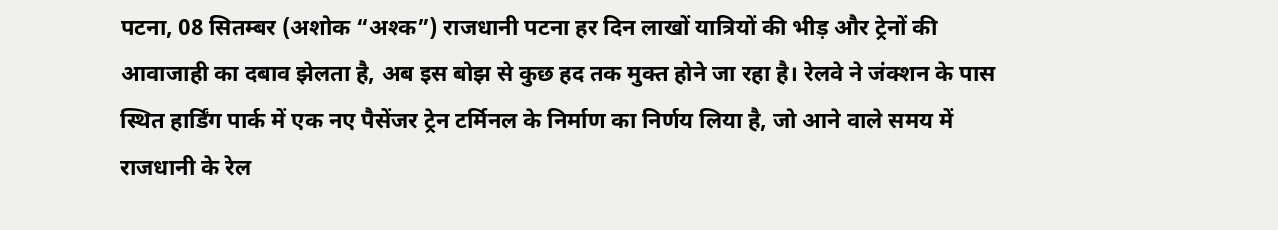पटना, 08 सितम्बर (अशोक “अश्क”) राजधानी पटना हर दिन लाखों यात्रियों की भीड़ और ट्रेनों की आवाजाही का दबाव झेलता है, अब इस बोझ से कुछ हद तक मुक्त होने जा रहा है। रेलवे ने जंक्शन के पास स्थित हार्डिंग पार्क में एक नए पैसेंजर ट्रेन टर्मिनल के निर्माण का निर्णय लिया है, जो आने वाले समय में राजधानी के रेल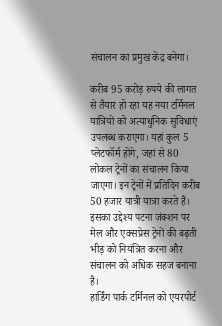संचालन का प्रमुख केंद्र बनेगा।

करीब 95 करोड़ रुपये की लागत से तैयार हो रहा यह नया टर्मिनल यात्रियों को अत्याधुनिक सुविधाएं उपलब्ध कराएगा। यहां कुल 5 प्लेटफॉर्म होंगे, जहां से 80 लोकल ट्रेनों का संचालन किया जाएगा। इन ट्रेनों में प्रतिदिन करीब 50 हजार यात्री यात्रा करते हैं। इसका उद्देश्य पटना जंक्शन पर मेल और एक्सप्रेस ट्रेनों की बढ़ती भीड़ को नियंत्रित करना और संचालन को अधिक सहज बनाना है।
हार्डिंग पार्क टर्मिनल को एयरपोर्ट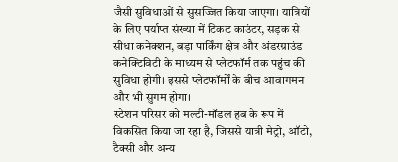जैसी सुविधाओं से सुसज्जित किया जाएगा। यात्रियों के लिए पर्याप्त संख्या में टिकट काउंटर, सड़क से सीधा कनेक्शन, बड़ा पार्किंग क्षेत्र और अंडरग्राउंड कनेक्टिविटी के माध्यम से प्लेटफॉर्म तक पहुंच की सुविधा होगी। इससे प्लेटफॉर्मों के बीच आवागमन और भी सुगम होगा।
स्टेशन परिसर को मल्टी-मॉडल हब के रूप में विकसित किया जा रहा है, जिससे यात्री मेट्रो, ऑटो, टैक्सी और अन्य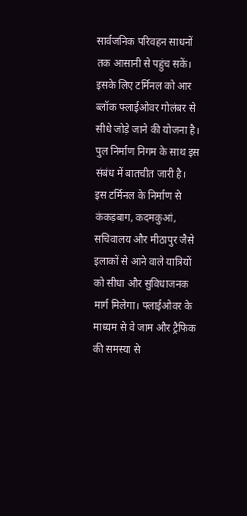सार्वजनिक परिवहन साधनों तक आसानी से पहुंच सकें। इसके लिए टर्मिनल को आर ब्लॉक फ्लाईओवर गोलंबर से सीधे जोड़े जाने की योजना है। पुल निर्माण निगम के साथ इस संबंध में बातचीत जारी है।
इस टर्मिनल के निर्माण से कंकड़बाग, कदमकुआं, सचिवालय और मीठापुर जैसे इलाकों से आने वाले यात्रियों को सीधा और सुविधाजनक मार्ग मिलेगा। फ्लाईओवर के माध्यम से वे जाम और ट्रैफिक की समस्या से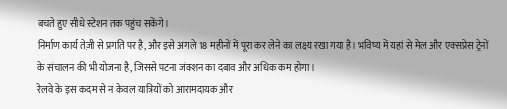बचते हुए सीधे स्टेशन तक पहुंच सकेंगे।
निर्माण कार्य तेज़ी से प्रगति पर है, और इसे अगले 18 महीनों में पूरा कर लेने का लक्ष्य रखा गया है। भविष्य में यहां से मेल और एक्सप्रेस ट्रेनों के संचालन की भी योजना है, जिससे पटना जंक्शन का दबाव और अधिक कम होगा।
रेलवे के इस कदम से न केवल यात्रियों को आरामदायक और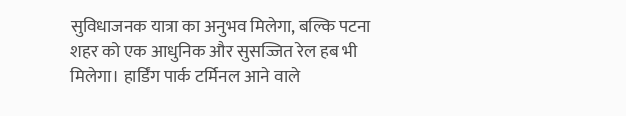सुविधाजनक यात्रा का अनुभव मिलेगा, बल्कि पटना शहर को एक आधुनिक और सुसज्जित रेल हब भी मिलेगा। हार्डिंग पार्क टर्मिनल आने वाले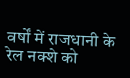वर्षों में राजधानी के रेल नक्शे को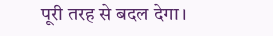पूरी तरह से बदल देगा।